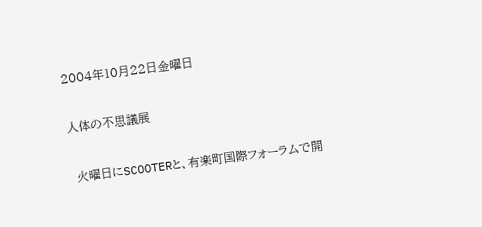2004年10月22日金曜日

人体の不思議展

 火曜日にSCOOTERと、有楽町国際フォーラムで開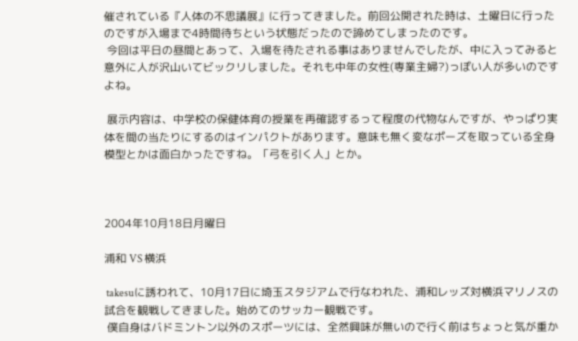催されている『人体の不思議展』に行ってきました。前回公開された時は、土曜日に行ったのですが入場まで4時間待ちという状態だったので諦めてしまったのです。
 今回は平日の昼間とあって、入場を待たされる事はありませんでしたが、中に入ってみると意外に人が沢山いてビックリしました。それも中年の女性(専業主婦?)っぽい人が多いのですよね。

 展示内容は、中学校の保健体育の授業を再確認するって程度の代物なんですが、やっぱり実体を間の当たりにするのはインパクトがあります。意味も無く変なポーズを取っている全身模型とかは面白かったですね。「弓を引く人」とか。



2004年10月18日月曜日

浦和 VS 横浜

 takesuに誘われて、10月17日に埼玉スタジアムで行なわれた、浦和レッズ対横浜マリノスの試合を観戦してきました。始めてのサッカー観戦です。
 僕自身はバドミントン以外のスポーツには、全然興味が無いので行く前はちょっと気が重か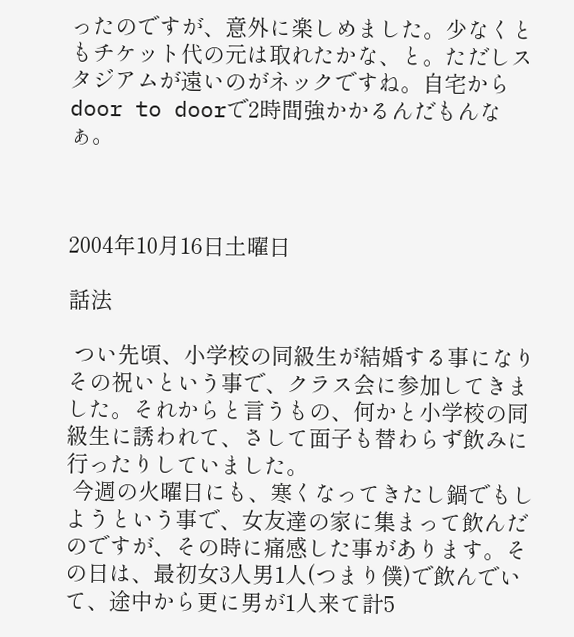ったのですが、意外に楽しめました。少なくともチケット代の元は取れたかな、と。ただしスタジアムが遠いのがネックですね。自宅からdoor to doorで2時間強かかるんだもんなぁ。



2004年10月16日土曜日

話法

 つい先頃、小学校の同級生が結婚する事になりその祝いという事で、クラス会に参加してきました。それからと言うもの、何かと小学校の同級生に誘われて、さして面子も替わらず飲みに行ったりしていました。
 今週の火曜日にも、寒くなってきたし鍋でもしようという事で、女友達の家に集まって飲んだのですが、その時に痛感した事があります。その日は、最初女3人男1人(つまり僕)で飲んでいて、途中から更に男が1人来て計5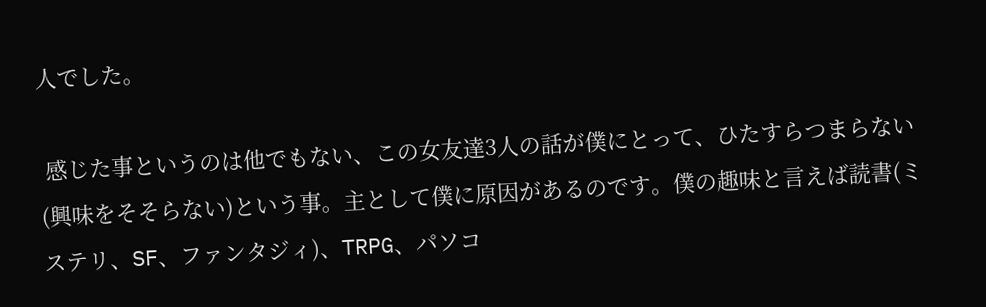人でした。

 感じた事というのは他でもない、この女友達3人の話が僕にとって、ひたすらつまらない(興味をそそらない)という事。主として僕に原因があるのです。僕の趣味と言えば読書(ミステリ、SF、ファンタジィ)、TRPG、パソコ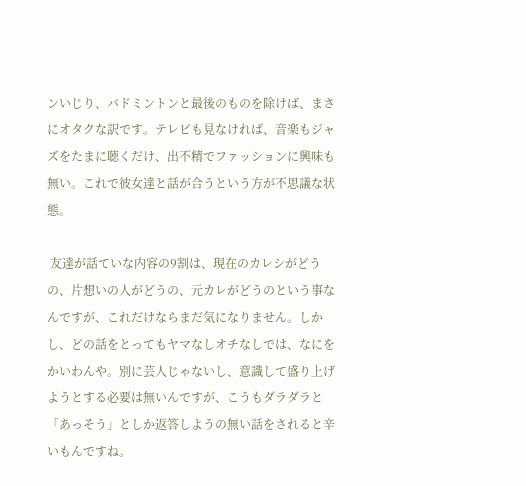ンいじり、バドミントンと最後のものを除けば、まさにオタクな訳です。テレビも見なければ、音楽もジャズをたまに聴くだけ、出不精でファッションに興味も無い。これで彼女達と話が合うという方が不思議な状態。

 友達が話ていな内容の9割は、現在のカレシがどうの、片想いの人がどうの、元カレがどうのという事なんですが、これだけならまだ気になりません。しかし、どの話をとってもヤマなしオチなしでは、なにをかいわんや。別に芸人じゃないし、意識して盛り上げようとする必要は無いんですが、こうもダラダラと「あっそう」としか返答しようの無い話をされると辛いもんですね。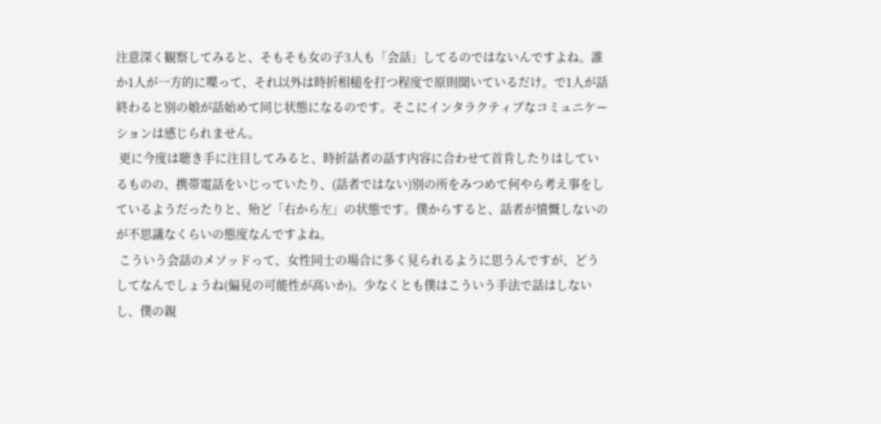注意深く観察してみると、そもそも女の子3人も「会話」してるのではないんですよね。誰か1人が一方的に喋って、それ以外は時折相槌を打つ程度で原則聞いているだけ。で1人が話終わると別の娘が話始めて同じ状態になるのです。そこにインタラクティブなコミュニケーションは感じられません。
 更に今度は聴き手に注目してみると、時折話者の話す内容に合わせて首肯したりはしているものの、携帯電話をいじっていたり、(話者ではない)別の所をみつめて何やら考え事をしているようだったりと、殆ど「右から左」の状態です。僕からすると、話者が憤慨しないのが不思議なくらいの態度なんですよね。
 こういう会話のメソッドって、女性同士の場合に多く見られるように思うんですが、どうしてなんでしょうね(偏見の可能性が高いか)。少なくとも僕はこういう手法で話はしないし、僕の親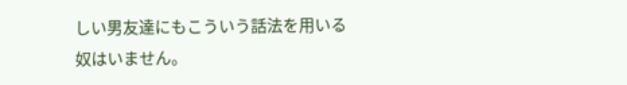しい男友達にもこういう話法を用いる奴はいません。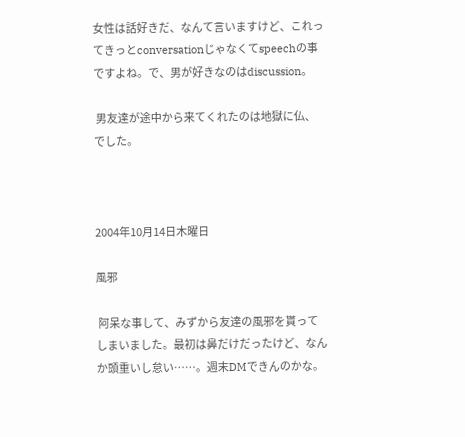女性は話好きだ、なんて言いますけど、これってきっとconversationじゃなくてspeechの事ですよね。で、男が好きなのはdiscussion。

 男友達が途中から来てくれたのは地獄に仏、でした。



2004年10月14日木曜日

風邪

 阿呆な事して、みずから友達の風邪を貰ってしまいました。最初は鼻だけだったけど、なんか頭重いし怠い……。週末DMできんのかな。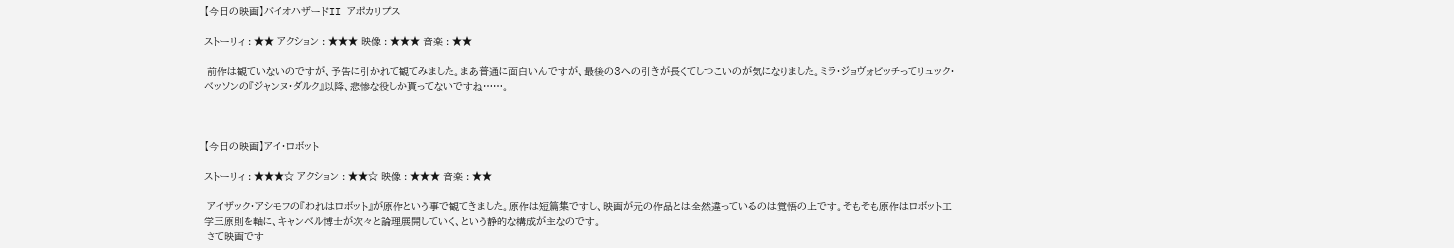【今日の映画】バイオハザードII アポカリプス

ストーリィ : ★★ アクション : ★★★ 映像 : ★★★ 音楽 : ★★

 前作は観ていないのですが、予告に引かれて観てみました。まあ普通に面白いんですが、最後の3への引きが長くてしつこいのが気になりました。ミラ・ジョヴォビッチってリュック・ベッソンの『ジャンヌ・ダルク』以降、悲惨な役しか貰ってないですね……。



【今日の映画】アイ・ロボット

ストーリィ : ★★★☆ アクション : ★★☆ 映像 : ★★★ 音楽 : ★★

 アイザック・アシモフの『われはロボット』が原作という事で観てきました。原作は短篇集ですし、映画が元の作品とは全然違っているのは覚悟の上です。そもそも原作はロボット工学三原則を軸に、キャンベル博士が次々と論理展開していく、という静的な構成が主なのです。
 さて映画です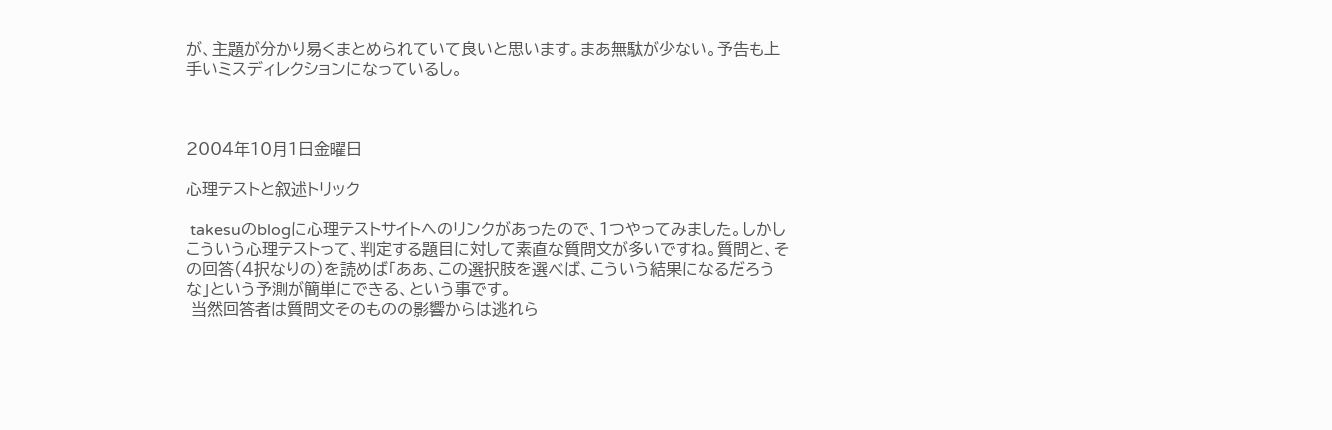が、主題が分かり易くまとめられていて良いと思います。まあ無駄が少ない。予告も上手いミスディレクションになっているし。



2004年10月1日金曜日

心理テストと叙述トリック

 takesuのblogに心理テストサイトへのリンクがあったので、1つやってみました。しかしこういう心理テストって、判定する題目に対して素直な質問文が多いですね。質問と、その回答(4択なりの)を読めば「ああ、この選択肢を選べば、こういう結果になるだろうな」という予測が簡単にできる、という事です。
 当然回答者は質問文そのものの影響からは逃れら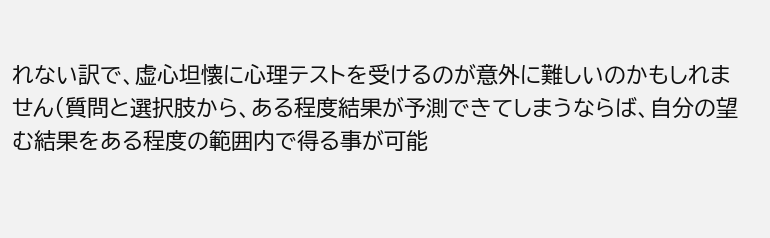れない訳で、虚心坦懐に心理テストを受けるのが意外に難しいのかもしれません(質問と選択肢から、ある程度結果が予測できてしまうならば、自分の望む結果をある程度の範囲内で得る事が可能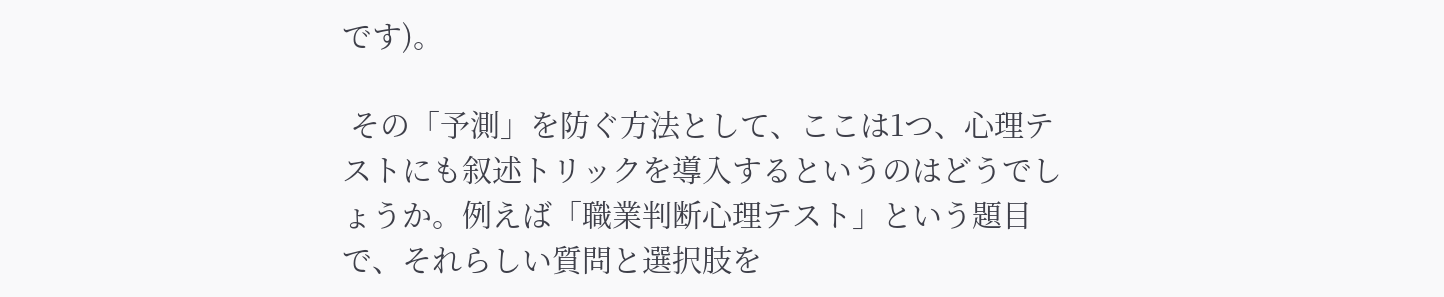です)。

 その「予測」を防ぐ方法として、ここは1つ、心理テストにも叙述トリックを導入するというのはどうでしょうか。例えば「職業判断心理テスト」という題目で、それらしい質問と選択肢を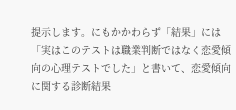提示します。にもかかわらず「結果」には「実はこのテストは職業判断ではなく恋愛傾向の心理テストでした」と書いて、恋愛傾向に関する診断結果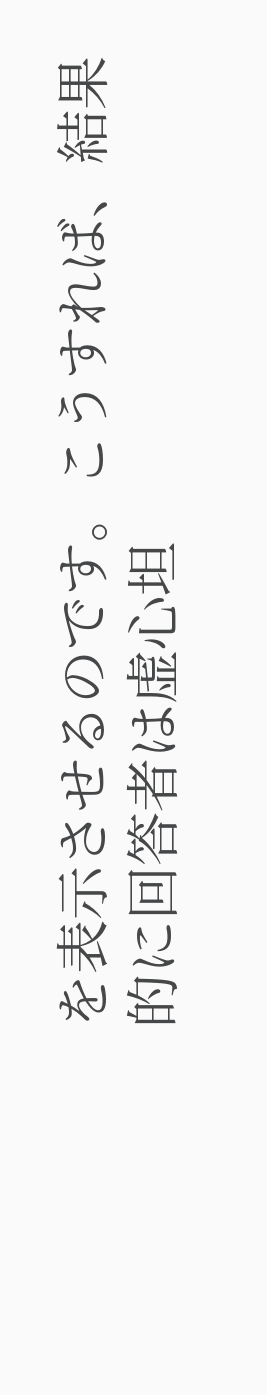を表示させるのです。こうすれば、結果的に回答者は虚心坦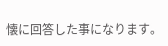懐に回答した事になります。